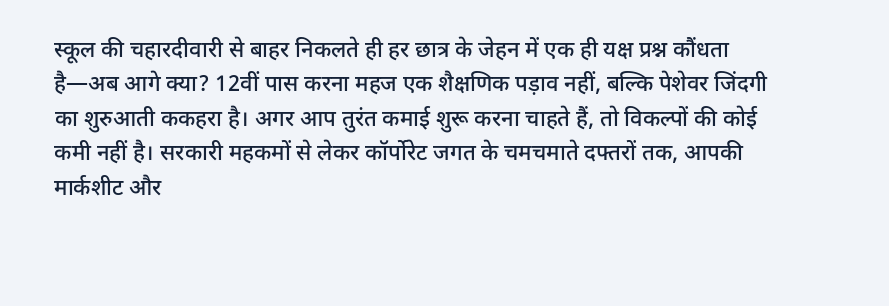स्कूल की चहारदीवारी से बाहर निकलते ही हर छात्र के जेहन में एक ही यक्ष प्रश्न कौंधता है—अब आगे क्या? 12वीं पास करना महज एक शैक्षणिक पड़ाव नहीं, बल्कि पेशेवर जिंदगी का शुरुआती ककहरा है। अगर आप तुरंत कमाई शुरू करना चाहते हैं, तो विकल्पों की कोई कमी नहीं है। सरकारी महकमों से लेकर कॉर्पोरेट जगत के चमचमाते दफ्तरों तक, आपकी मार्कशीट और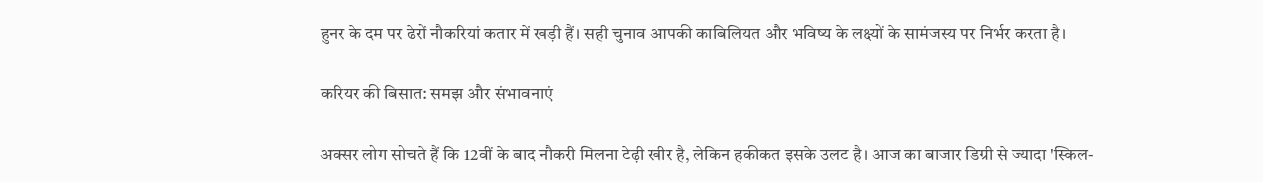हुनर के दम पर ढेरों नौकरियां कतार में खड़ी हैं। सही चुनाव आपकी काबिलियत और भविष्य के लक्ष्यों के सामंजस्य पर निर्भर करता है।

करियर की बिसात: समझ और संभावनाएं

अक्सर लोग सोचते हैं कि 12वीं के बाद नौकरी मिलना टेढ़ी खीर है, लेकिन हकीकत इसके उलट है। आज का बाजार डिग्री से ज्यादा 'स्किल-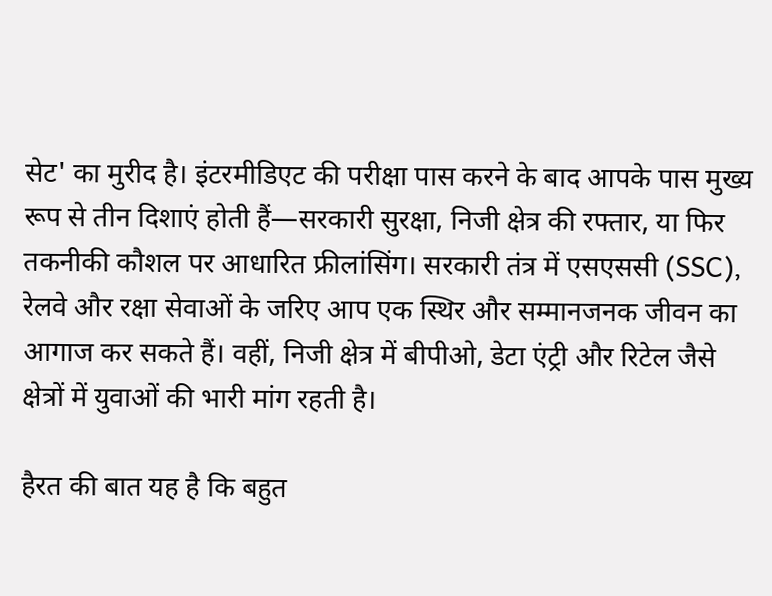सेट' का मुरीद है। इंटरमीडिएट की परीक्षा पास करने के बाद आपके पास मुख्य रूप से तीन दिशाएं होती हैं—सरकारी सुरक्षा, निजी क्षेत्र की रफ्तार, या फिर तकनीकी कौशल पर आधारित फ्रीलांसिंग। सरकारी तंत्र में एसएससी (SSC), रेलवे और रक्षा सेवाओं के जरिए आप एक स्थिर और सम्मानजनक जीवन का आगाज कर सकते हैं। वहीं, निजी क्षेत्र में बीपीओ, डेटा एंट्री और रिटेल जैसे क्षेत्रों में युवाओं की भारी मांग रहती है।

हैरत की बात यह है कि बहुत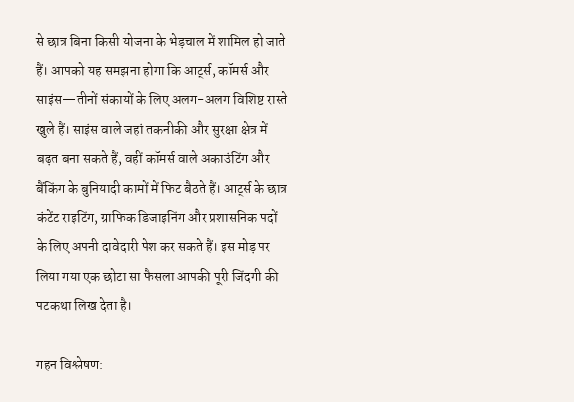से छात्र बिना किसी योजना के भेड़चाल में शामिल हो जाते हैं। आपको यह समझना होगा कि आर्ट्स, कॉमर्स और साइंस—तीनों संकायों के लिए अलग-अलग विशिष्ट रास्ते खुले हैं। साइंस वाले जहां तकनीकी और सुरक्षा क्षेत्र में बढ़त बना सकते हैं, वहीं कॉमर्स वाले अकाउंटिंग और बैंकिंग के बुनियादी कामों में फिट बैठते हैं। आर्ट्स के छात्र कंटेंट राइटिंग, ग्राफिक डिजाइनिंग और प्रशासनिक पदों के लिए अपनी दावेदारी पेश कर सकते हैं। इस मोड़ पर लिया गया एक छोटा सा फैसला आपकी पूरी जिंदगी की पटकथा लिख देता है।

गहन विश्लेषण: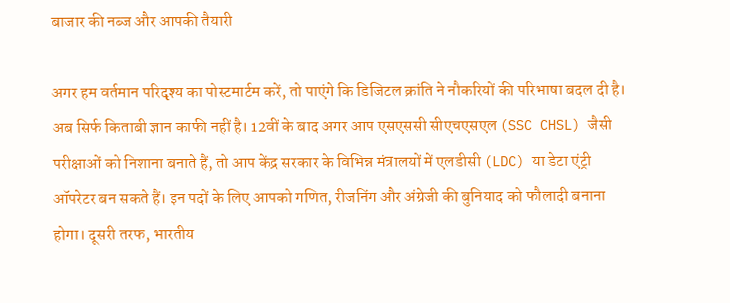बाजार की नब्ज और आपकी तैयारी

अगर हम वर्तमान परिदृश्य का पोस्टमार्टम करें, तो पाएंगे कि डिजिटल क्रांति ने नौकरियों की परिभाषा बदल दी है। अब सिर्फ किताबी ज्ञान काफी नहीं है। 12वीं के बाद अगर आप एसएससी सीएचएसएल (SSC CHSL) जैसी परीक्षाओं को निशाना बनाते हैं, तो आप केंद्र सरकार के विभिन्न मंत्रालयों में एलडीसी (LDC) या डेटा एंट्री ऑपरेटर बन सकते हैं। इन पदों के लिए आपको गणित, रीजनिंग और अंग्रेजी की बुनियाद को फौलादी बनाना होगा। दूसरी तरफ, भारतीय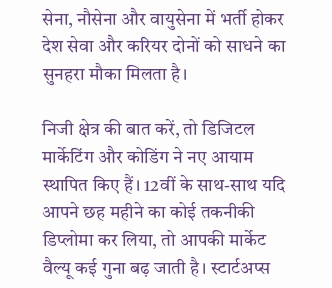सेना, नौसेना और वायुसेना में भर्ती होकर देश सेवा और करियर दोनों को साधने का सुनहरा मौका मिलता है।

निजी क्षेत्र की बात करें, तो डिजिटल मार्केटिंग और कोडिंग ने नए आयाम स्थापित किए हैं। 12वीं के साथ-साथ यदि आपने छह महीने का कोई तकनीकी डिप्लोमा कर लिया, तो आपकी मार्केट वैल्यू कई गुना बढ़ जाती है। स्टार्टअप्स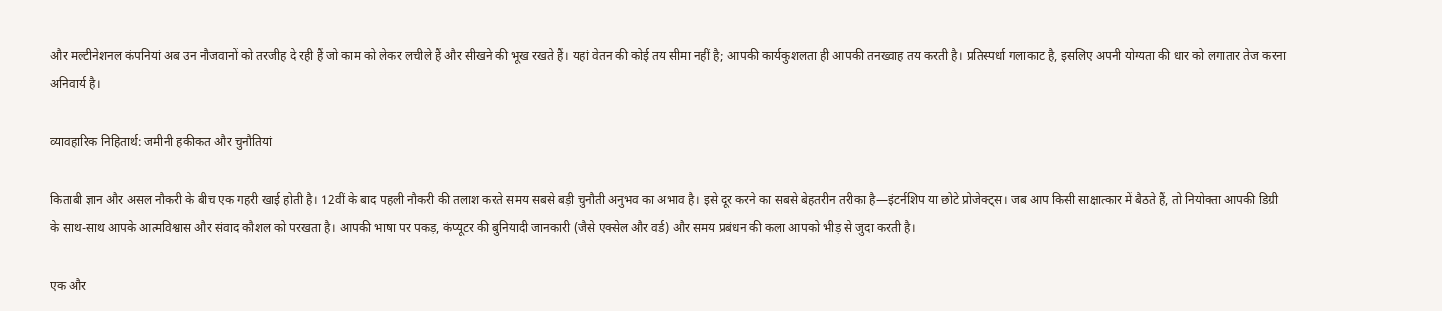और मल्टीनेशनल कंपनियां अब उन नौजवानों को तरजीह दे रही हैं जो काम को लेकर लचीले हैं और सीखने की भूख रखते हैं। यहां वेतन की कोई तय सीमा नहीं है; आपकी कार्यकुशलता ही आपकी तनख्वाह तय करती है। प्रतिस्पर्धा गलाकाट है, इसलिए अपनी योग्यता की धार को लगातार तेज करना अनिवार्य है।

व्यावहारिक निहितार्थ: जमीनी हकीकत और चुनौतियां

किताबी ज्ञान और असल नौकरी के बीच एक गहरी खाई होती है। 12वीं के बाद पहली नौकरी की तलाश करते समय सबसे बड़ी चुनौती अनुभव का अभाव है। इसे दूर करने का सबसे बेहतरीन तरीका है—इंटर्नशिप या छोटे प्रोजेक्ट्स। जब आप किसी साक्षात्कार में बैठते हैं, तो नियोक्ता आपकी डिग्री के साथ-साथ आपके आत्मविश्वास और संवाद कौशल को परखता है। आपकी भाषा पर पकड़, कंप्यूटर की बुनियादी जानकारी (जैसे एक्सेल और वर्ड) और समय प्रबंधन की कला आपको भीड़ से जुदा करती है।

एक और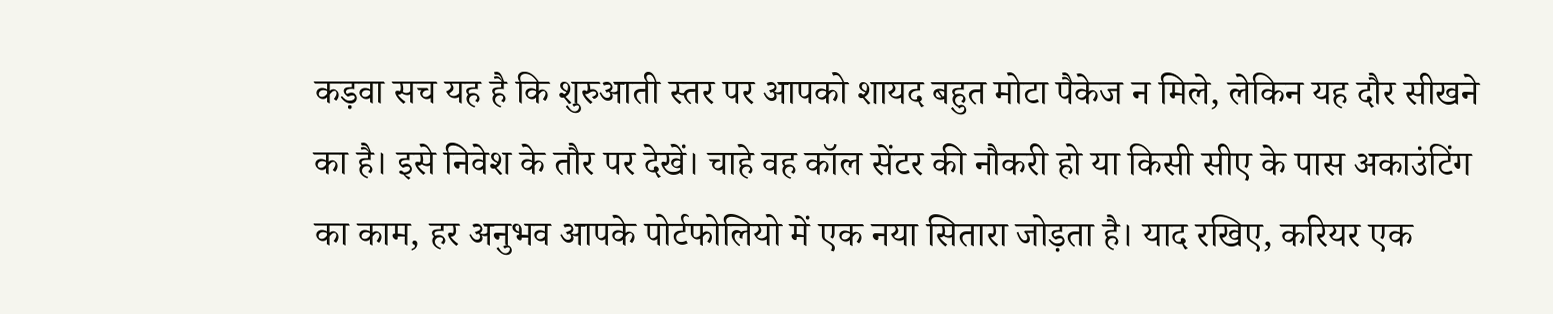कड़वा सच यह है कि शुरुआती स्तर पर आपको शायद बहुत मोटा पैकेज न मिले, लेकिन यह दौर सीखने का है। इसे निवेश के तौर पर देखें। चाहे वह कॉल सेंटर की नौकरी हो या किसी सीए के पास अकाउंटिंग का काम, हर अनुभव आपके पोर्टफोलियो में एक नया सितारा जोड़ता है। याद रखिए, करियर एक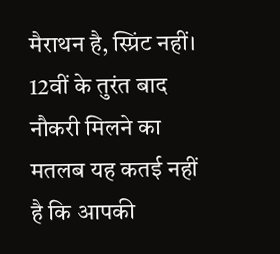मैराथन है, स्प्रिंट नहीं। 12वीं के तुरंत बाद नौकरी मिलने का मतलब यह कतई नहीं है कि आपकी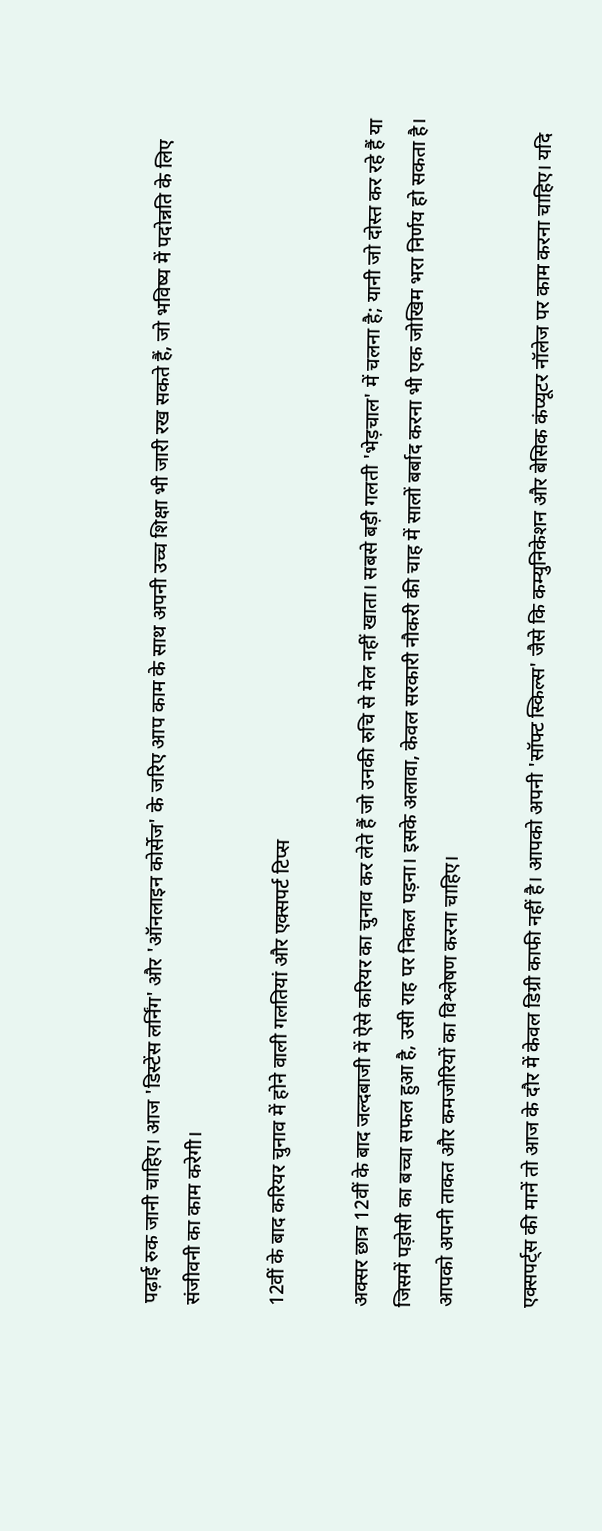पढ़ाई रुक जानी चाहिए। आज 'डिस्टेंस लर्निंग' और 'ऑनलाइन कोर्सेज' के जरिए आप काम के साथ अपनी उच्च शिक्षा भी जारी रख सकते हैं, जो भविष्य में पदोन्नति के लिए संजीवनी का काम करेगी।

12वीं के बाद करियर चुनाव में होने वाली गलतियां और एक्सपर्ट टिप्स

अक्सर छात्र 12वीं के बाद जल्दबाजी में ऐसे करियर का चुनाव कर लेते हैं जो उनकी रुचि से मेल नहीं खाता। सबसे बड़ी गलती 'भेड़चाल' में चलना है; यानी जो दोस्त कर रहे हैं या जिसमें पड़ोसी का बच्चा सफल हुआ है, उसी राह पर निकल पड़ना। इसके अलावा, केवल सरकारी नौकरी की चाह में सालों बर्बाद करना भी एक जोखिम भरा निर्णय हो सकता है। आपको अपनी ताकत और कमजोरियों का विश्लेषण करना चाहिए।

एक्सपर्ट्स की मानें तो आज के दौर में केवल डिग्री काफी नहीं है। आपको अपनी 'सॉफ्ट स्किल्स' जैसे कि कम्युनिकेशन और बेसिक कंप्यूटर नॉलेज पर काम करना चाहिए। यदि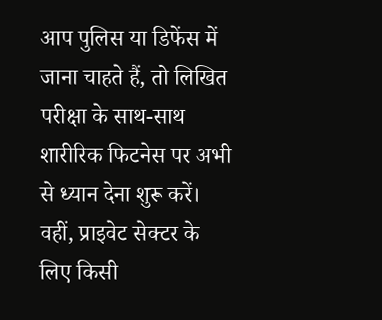आप पुलिस या डिफेंस में जाना चाहते हैं, तो लिखित परीक्षा के साथ-साथ शारीरिक फिटनेस पर अभी से ध्यान देना शुरू करें। वहीं, प्राइवेट सेक्टर के लिए किसी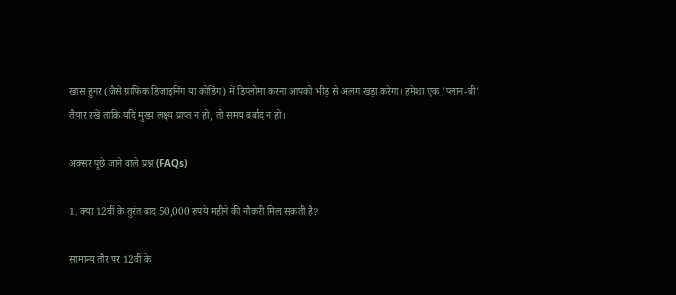खास हुनर (जैसे ग्राफिक डिजाइनिंग या कोडिंग) में डिप्लोमा करना आपको भीड़ से अलग खड़ा करेगा। हमेशा एक 'प्लान-बी' तैयार रखें ताकि यदि मुख्य लक्ष्य प्राप्त न हो, तो समय बर्बाद न हो।

अक्सर पूछे जाने वाले प्रश्न (FAQs)

1. क्या 12वीं के तुरंत बाद 50,000 रुपये महीने की नौकरी मिल सकती है?

सामान्य तौर पर 12वीं के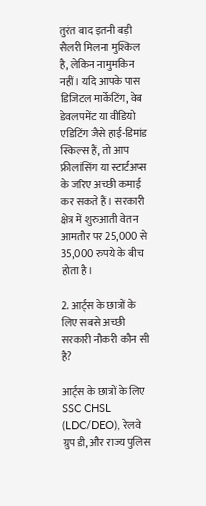तुरंत बाद इतनी बड़ी सैलरी मिलना मुश्किल है, लेकिन नामुमकिन नहीं। यदि आपके पास डिजिटल मार्केटिंग, वेब डेवलपमेंट या वीडियो एडिटिंग जैसे हाई-डिमांड स्किल्स हैं, तो आप फ्रीलांसिंग या स्टार्टअप्स के जरिए अच्छी कमाई कर सकते हैं। सरकारी क्षेत्र में शुरुआती वेतन आमतौर पर 25,000 से 35,000 रुपये के बीच होता है।

2. आर्ट्स के छात्रों के लिए सबसे अच्छी सरकारी नौकरी कौन सी है?

आर्ट्स के छात्रों के लिए SSC CHSL (LDC/DEO), रेलवे ग्रुप डी, और राज्य पुलिस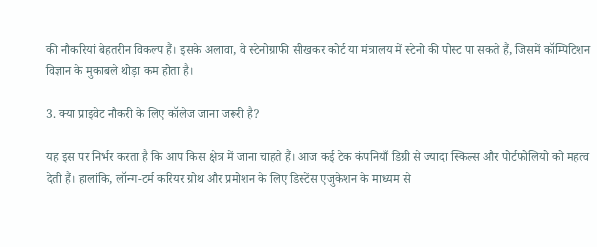की नौकरियां बेहतरीन विकल्प हैं। इसके अलावा, वे स्टेनोग्राफी सीखकर कोर्ट या मंत्रालय में स्टेनो की पोस्ट पा सकते हैं, जिसमें कॉम्पिटिशन विज्ञान के मुकाबले थोड़ा कम होता है।

3. क्या प्राइवेट नौकरी के लिए कॉलेज जाना जरूरी है?

यह इस पर निर्भर करता है कि आप किस क्षेत्र में जाना चाहते हैं। आज कई टेक कंपनियाँ डिग्री से ज्यादा स्किल्स और पोर्टफोलियो को महत्व देती हैं। हालांकि, लॉन्ग-टर्म करियर ग्रोथ और प्रमोशन के लिए डिस्टेंस एजुकेशन के माध्यम से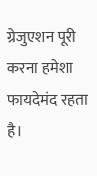ग्रेजुएशन पूरी करना हमेशा फायदेमंद रहता है।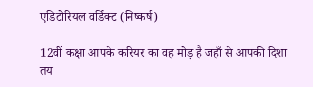एडिटोरियल वर्डिक्ट (निष्कर्ष)

12वीं कक्षा आपके करियर का वह मोड़ है जहाँ से आपकी दिशा तय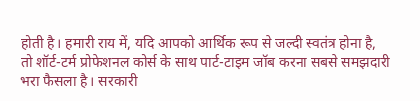होती है। हमारी राय में, यदि आपको आर्थिक रूप से जल्दी स्वतंत्र होना है, तो शॉर्ट-टर्म प्रोफेशनल कोर्स के साथ पार्ट-टाइम जॉब करना सबसे समझदारी भरा फैसला है। सरकारी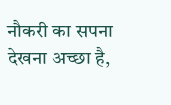नौकरी का सपना देखना अच्छा है,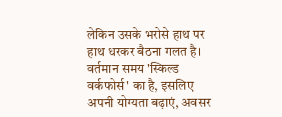लेकिन उसके भरोसे हाथ पर हाथ धरकर बैठना गलत है। वर्तमान समय 'स्किल्ड वर्कफोर्स' का है, इसलिए अपनी योग्यता बढ़ाएं, अवसर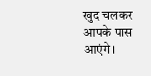खुद चलकर आपके पास आएंगे।